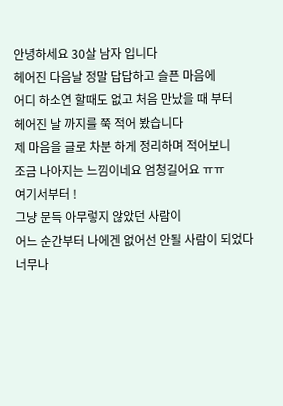안녕하세요 30살 남자 입니다
헤어진 다음날 정말 답답하고 슬픈 마음에
어디 하소연 할때도 없고 처음 만났을 때 부터
헤어진 날 까지를 쭉 적어 봤습니다
제 마음을 글로 차분 하게 정리하며 적어보니
조금 나아지는 느낌이네요 엄청길어요 ㅠㅠ
여기서부터 !
그냥 문득 아무렇지 않았던 사람이
어느 순간부터 나에겐 없어선 안될 사람이 되었다
너무나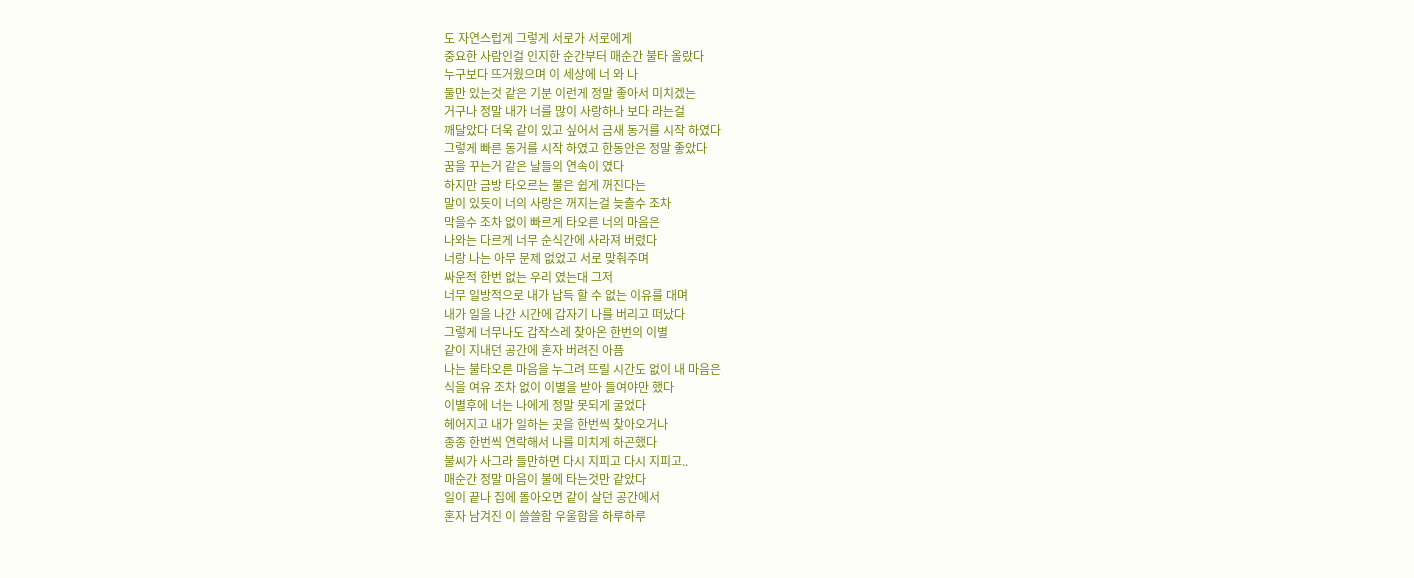도 자연스럽게 그렇게 서로가 서로에게
중요한 사람인걸 인지한 순간부터 매순간 불타 올랐다
누구보다 뜨거웠으며 이 세상에 너 와 나
둘만 있는것 같은 기분 이런게 정말 좋아서 미치겠는
거구나 정말 내가 너를 많이 사랑하나 보다 라는걸
깨달았다 더욱 같이 있고 싶어서 금새 동거를 시작 하였다
그렇게 빠른 동거를 시작 하였고 한동안은 정말 좋았다
꿈을 꾸는거 같은 날들의 연속이 였다
하지만 금방 타오르는 불은 쉽게 꺼진다는
말이 있듯이 너의 사랑은 꺼지는걸 늦츨수 조차
막을수 조차 없이 빠르게 타오른 너의 마음은
나와는 다르게 너무 순식간에 사라져 버렸다
너랑 나는 아무 문제 없었고 서로 맞춰주며
싸운적 한번 없는 우리 였는대 그저
너무 일방적으로 내가 납득 할 수 없는 이유를 대며
내가 일을 나간 시간에 갑자기 나를 버리고 떠났다
그렇게 너무나도 갑작스레 찾아온 한번의 이별
같이 지내던 공간에 혼자 버려진 아픔
나는 불타오른 마음을 누그려 뜨릴 시간도 없이 내 마음은
식을 여유 조차 없이 이별을 받아 들여야만 했다
이별후에 너는 나에게 정말 못되게 굴었다
헤어지고 내가 일하는 곳을 한번씩 찾아오거나
종종 한번씩 연락해서 나를 미치게 하곤했다
불씨가 사그라 들만하면 다시 지피고 다시 지피고..
매순간 정말 마음이 불에 타는것만 같았다
일이 끝나 집에 돌아오면 같이 살던 공간에서
혼자 남겨진 이 쓸쓸함 우울함을 하루하루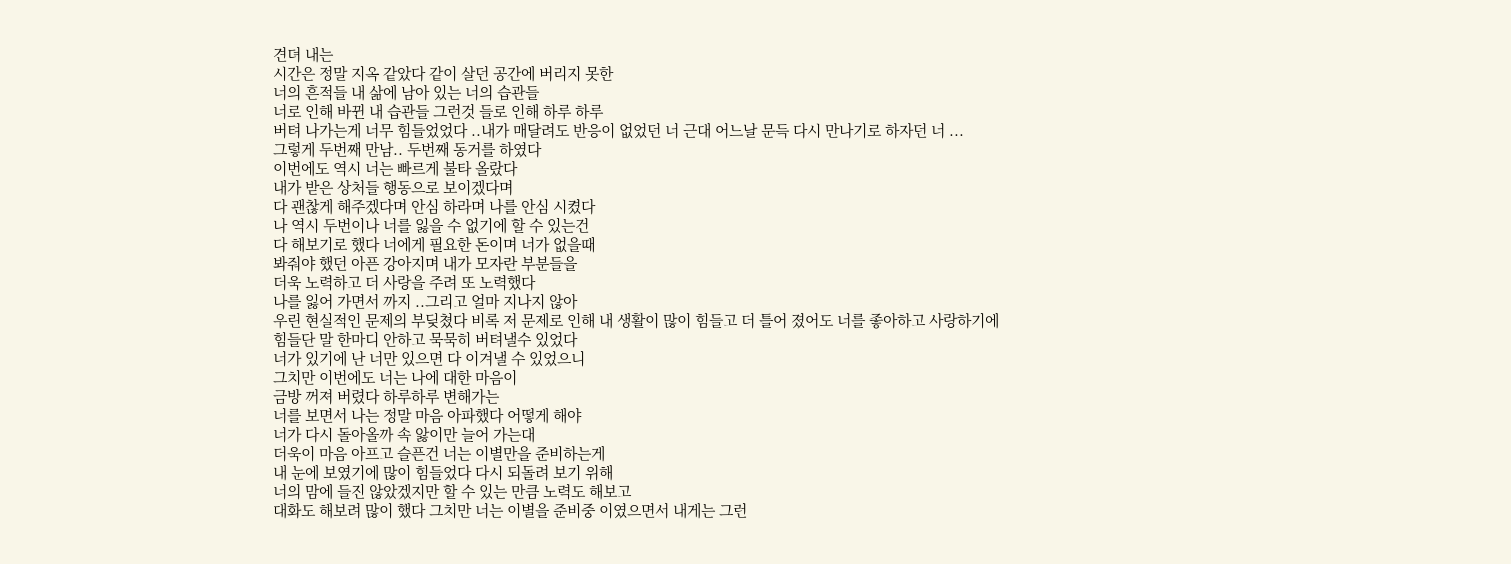견뎌 내는
시간은 정말 지옥 같았다 같이 살던 공간에 버리지 못한
너의 흔적들 내 삶에 남아 있는 너의 습관들
너로 인해 바뀐 내 습관들 그런것 들로 인해 하루 하루
버텨 나가는게 너무 힘들었었다 ..내가 매달려도 반응이 없었던 너 근대 어느날 문득 다시 만나기로 하자던 너 ...
그렇게 두번째 만남.. 두번째 동거를 하였다
이번에도 역시 너는 빠르게 불타 올랐다
내가 받은 상처들 행동으로 보이겠다며
다 괜찮게 해주겠다며 안심 하라며 나를 안심 시켰다
나 역시 두번이나 너를 잃을 수 없기에 할 수 있는건
다 해보기로 했다 너에게 필요한 돈이며 너가 없을때
봐줘야 했던 아픈 강아지며 내가 모자란 부분들을
더욱 노력하고 더 사랑을 주려 또 노력했다
나를 잃어 가면서 까지 ..그리고 얼마 지나지 않아
우린 현실적인 문제의 부딪쳤다 비록 저 문제로 인해 내 생활이 많이 힘들고 더 틀어 졌어도 너를 좋아하고 사랑하기에
힘들단 말 한마디 안하고 묵묵히 버텨낼수 있었다
너가 있기에 난 너만 있으면 다 이겨낼 수 있었으니
그치만 이번에도 너는 나에 대한 마음이
금방 꺼져 버렸다 하루하루 변해가는
너를 보면서 나는 정말 마음 아파했다 어떻게 해야
너가 다시 돌아올까 속 앓이만 늘어 가는대
더욱이 마음 아프고 슬픈건 너는 이별만을 준비하는게
내 눈에 보였기에 많이 힘들었다 다시 되돌려 보기 위해
너의 맘에 들진 않았겠지만 할 수 있는 만큼 노력도 해보고
대화도 해보려 많이 했다 그치만 너는 이별을 준비중 이였으면서 내게는 그런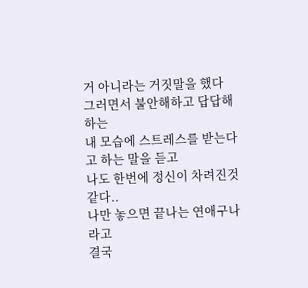거 아니라는 거짓말을 했다
그러면서 불안해하고 답답해 하는
내 모습에 스트레스를 받는다고 하는 말을 듣고
나도 한번에 정신이 차려진것 같다..
나만 놓으면 끝나는 연애구나 라고
결국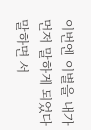이번엔 이별을 내가 먼저 말하게 되었다
말하면 서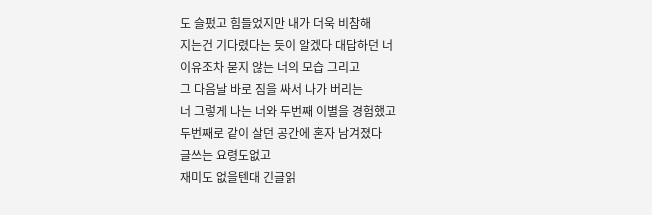도 슬펐고 힘들었지만 내가 더욱 비참해
지는건 기다렸다는 듯이 알겠다 대답하던 너
이유조차 묻지 않는 너의 모습 그리고
그 다음날 바로 짐을 싸서 나가 버리는
너 그렇게 나는 너와 두번째 이별을 경험했고
두번째로 같이 살던 공간에 혼자 남겨졌다
글쓰는 요령도없고
재미도 없을텐대 긴글읽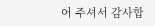어 주셔서 감사합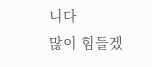니다
많이 힘들겠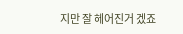지만 잘 헤어진거 겠죠